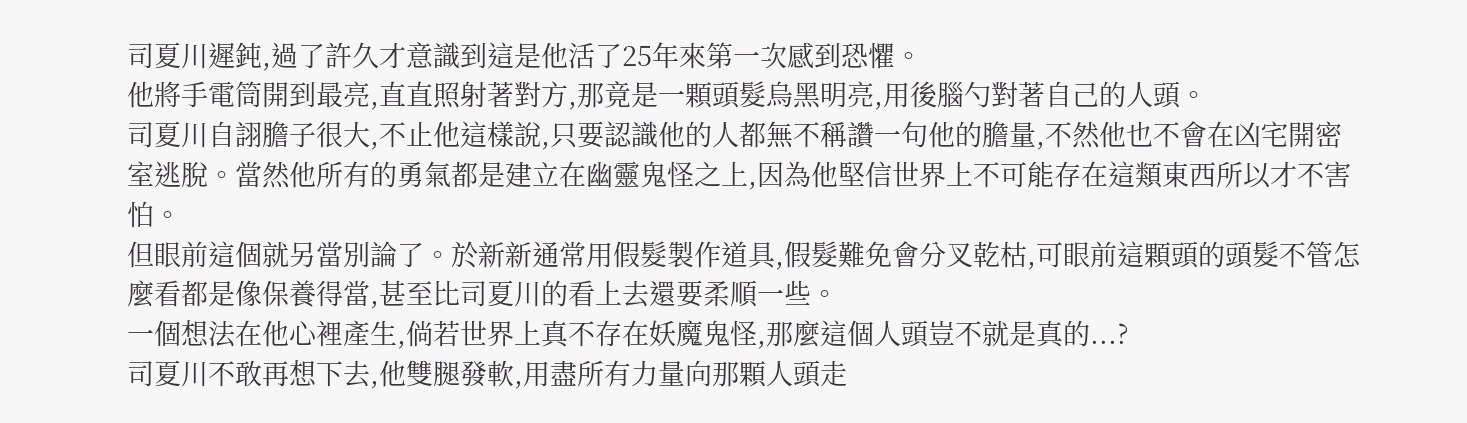司夏川遲鈍,過了許久才意識到這是他活了25年來第一次感到恐懼。
他將手電筒開到最亮,直直照射著對方,那竟是一顆頭髮烏黑明亮,用後腦勺對著自己的人頭。
司夏川自詡膽子很大,不止他這樣說,只要認識他的人都無不稱讚一句他的膽量,不然他也不會在凶宅開密室逃脫。當然他所有的勇氣都是建立在幽靈鬼怪之上,因為他堅信世界上不可能存在這類東西所以才不害怕。
但眼前這個就另當別論了。於新新通常用假髮製作道具,假髮難免會分叉乾枯,可眼前這顆頭的頭髮不管怎麼看都是像保養得當,甚至比司夏川的看上去還要柔順一些。
一個想法在他心裡產生,倘若世界上真不存在妖魔鬼怪,那麼這個人頭豈不就是真的...?
司夏川不敢再想下去,他雙腿發軟,用盡所有力量向那顆人頭走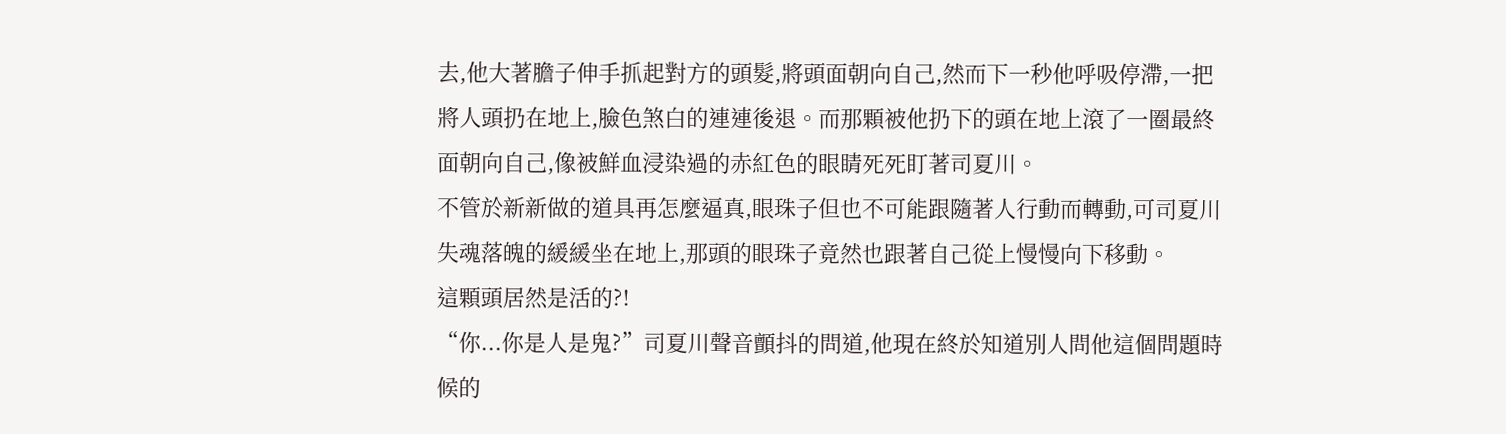去,他大著膽子伸手抓起對方的頭髮,將頭面朝向自己,然而下一秒他呼吸停滯,一把將人頭扔在地上,臉色煞白的連連後退。而那顆被他扔下的頭在地上滾了一圈最終面朝向自己,像被鮮血浸染過的赤紅色的眼睛死死盯著司夏川。
不管於新新做的道具再怎麼逼真,眼珠子但也不可能跟隨著人行動而轉動,可司夏川失魂落魄的緩緩坐在地上,那頭的眼珠子竟然也跟著自己從上慢慢向下移動。
這顆頭居然是活的?!
“你...你是人是鬼?”司夏川聲音顫抖的問道,他現在終於知道別人問他這個問題時候的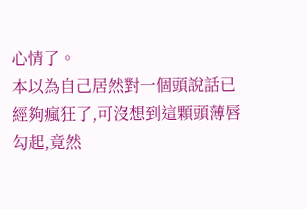心情了。
本以為自己居然對一個頭說話已經夠瘋狂了,可沒想到這顆頭薄唇勾起,竟然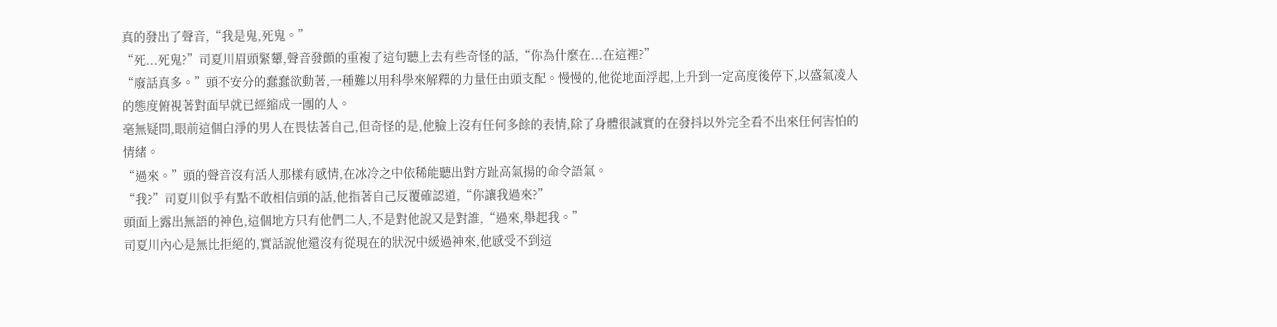真的發出了聲音,“我是鬼,死鬼。”
“死...死鬼?”司夏川眉頭緊顰,聲音發顫的重複了這句聽上去有些奇怪的話,“你為什麼在...在這裡?”
“廢話真多。”頭不安分的蠢蠢欲動著,一種難以用科學來解釋的力量任由頭支配。慢慢的,他從地面浮起,上升到一定高度後停下,以盛氣凌人的態度俯視著對面早就已經縮成一團的人。
毫無疑問,眼前這個白淨的男人在畏怯著自己,但奇怪的是,他臉上沒有任何多餘的表情,除了身體很誠實的在發抖以外完全看不出來任何害怕的情緒。
“過來。”頭的聲音沒有活人那樣有感情,在冰冷之中依稀能聽出對方趾高氣揚的命令語氣。
“我?”司夏川似乎有點不敢相信頭的話,他指著自己反覆確認道,“你讓我過來?”
頭面上露出無語的神色,這個地方只有他們二人,不是對他說又是對誰,“過來,舉起我。”
司夏川內心是無比拒絕的,實話說他還沒有從現在的狀況中緩過神來,他感受不到這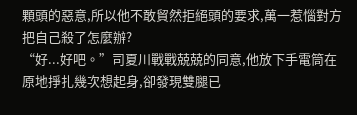顆頭的惡意,所以他不敢貿然拒絕頭的要求,萬一惹惱對方把自己殺了怎麼辦?
“好...好吧。”司夏川戰戰兢兢的同意,他放下手電筒在原地掙扎幾次想起身,卻發現雙腿已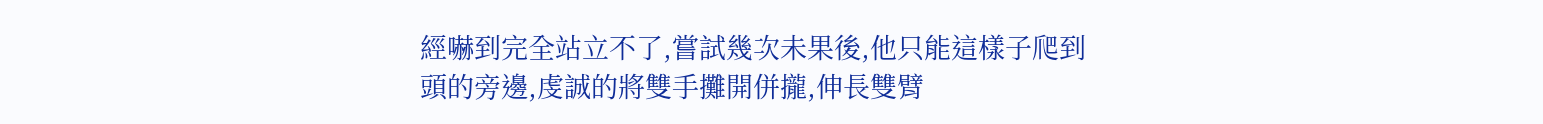經嚇到完全站立不了,嘗試幾次未果後,他只能這樣子爬到頭的旁邊,虔誠的將雙手攤開併攏,伸長雙臂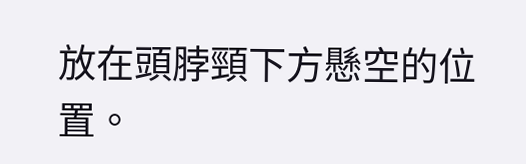放在頭脖頸下方懸空的位置。